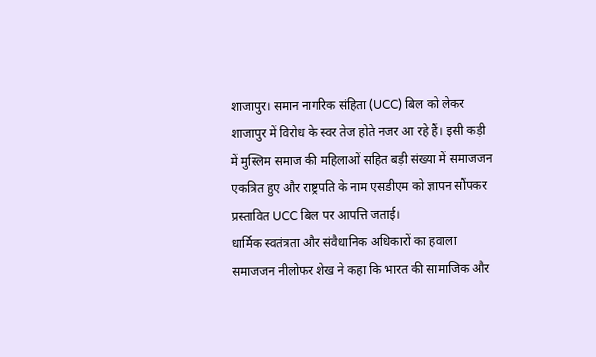शाजापुर। समान नागरिक संहिता (UCC) बिल को लेकर शाजापुर में विरोध के स्वर तेज होते नजर आ रहे हैं। इसी कड़ी में मुस्लिम समाज की महिलाओं सहित बड़ी संख्या में समाजजन एकत्रित हुए और राष्ट्रपति के नाम एसडीएम को ज्ञापन सौंपकर प्रस्तावित UCC बिल पर आपत्ति जताई।
धार्मिक स्वतंत्रता और संवैधानिक अधिकारों का हवाला
समाजजन नीलोफर शेख ने कहा कि भारत की सामाजिक और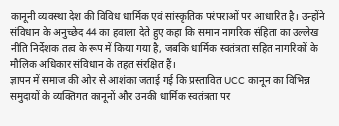कानूनी व्यवस्था देश की विविध धार्मिक एवं सांस्कृतिक परंपराओं पर आधारित है। उन्होंने संविधान के अनुच्छेद 44 का हवाला देते हुए कहा कि समान नागरिक संहिता का उल्लेख नीति निर्देशक तत्व के रूप में किया गया है, जबकि धार्मिक स्वतंत्रता सहित नागरिकों के मौलिक अधिकार संविधान के तहत संरक्षित हैं।
ज्ञापन में समाज की ओर से आशंका जताई गई कि प्रस्तावित UCC कानून का विभिन्न समुदायों के व्यक्तिगत कानूनों और उनकी धार्मिक स्वतंत्रता पर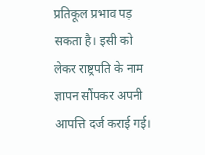प्रतिकूल प्रभाव पड़ सकता है। इसी को लेकर राष्ट्रपति के नाम ज्ञापन सौंपकर अपनी आपत्ति दर्ज कराई गई।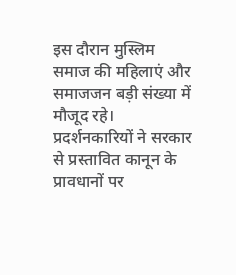इस दौरान मुस्लिम समाज की महिलाएं और समाजजन बड़ी संख्या में मौजूद रहे। प्रदर्शनकारियों ने सरकार से प्रस्तावित कानून के प्रावधानों पर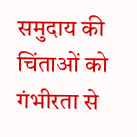समुदाय की चिंताओं को गंभीरता से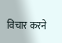विचार करने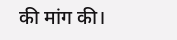की मांग की।